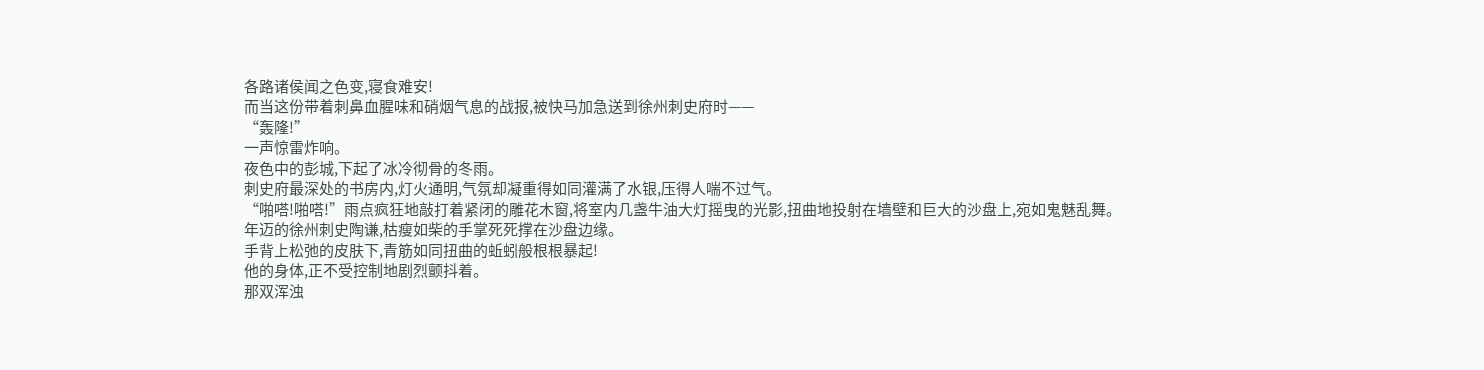各路诸侯闻之色变,寝食难安!
而当这份带着刺鼻血腥味和硝烟气息的战报,被快马加急送到徐州刺史府时——
“轰隆!”
一声惊雷炸响。
夜色中的彭城,下起了冰冷彻骨的冬雨。
刺史府最深处的书房内,灯火通明,气氛却凝重得如同灌满了水银,压得人喘不过气。
“啪嗒!啪嗒!”雨点疯狂地敲打着紧闭的雕花木窗,将室内几盏牛油大灯摇曳的光影,扭曲地投射在墙壁和巨大的沙盘上,宛如鬼魅乱舞。
年迈的徐州刺史陶谦,枯瘦如柴的手掌死死撑在沙盘边缘。
手背上松弛的皮肤下,青筋如同扭曲的蚯蚓般根根暴起!
他的身体,正不受控制地剧烈颤抖着。
那双浑浊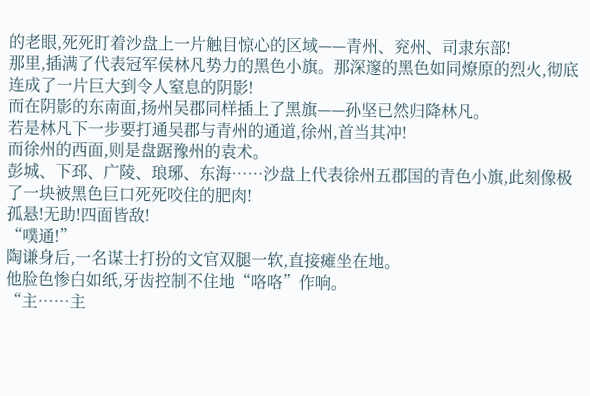的老眼,死死盯着沙盘上一片触目惊心的区域——青州、兖州、司隶东部!
那里,插满了代表冠军侯林凡势力的黑色小旗。那深邃的黑色如同燎原的烈火,彻底连成了一片巨大到令人窒息的阴影!
而在阴影的东南面,扬州吴郡同样插上了黑旗——孙坚已然归降林凡。
若是林凡下一步要打通吴郡与青州的通道,徐州,首当其冲!
而徐州的西面,则是盘踞豫州的袁术。
彭城、下邳、广陵、琅琊、东海……沙盘上代表徐州五郡国的青色小旗,此刻像极了一块被黑色巨口死死咬住的肥肉!
孤悬!无助!四面皆敌!
“噗通!”
陶谦身后,一名谋士打扮的文官双腿一软,直接瘫坐在地。
他脸色惨白如纸,牙齿控制不住地“咯咯”作响。
“主……主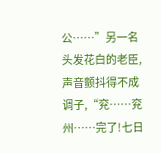公……”另一名头发花白的老臣,声音颤抖得不成调子,“兖……兖州……完了!七日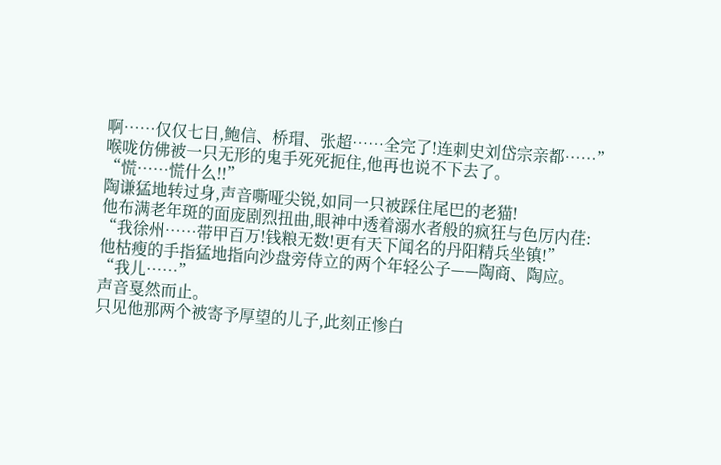啊……仅仅七日,鲍信、桥瑁、张超……全完了!连刺史刘岱宗亲都……”
喉咙仿佛被一只无形的鬼手死死扼住,他再也说不下去了。
“慌……慌什么!!”
陶谦猛地转过身,声音嘶哑尖锐,如同一只被踩住尾巴的老猫!
他布满老年斑的面庞剧烈扭曲,眼神中透着溺水者般的疯狂与色厉内荏:
“我徐州……带甲百万!钱粮无数!更有天下闻名的丹阳精兵坐镇!”
他枯瘦的手指猛地指向沙盘旁侍立的两个年轻公子——陶商、陶应。
“我儿……”
声音戛然而止。
只见他那两个被寄予厚望的儿子,此刻正惨白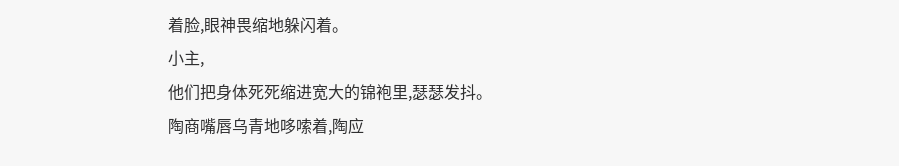着脸,眼神畏缩地躲闪着。
小主,
他们把身体死死缩进宽大的锦袍里,瑟瑟发抖。
陶商嘴唇乌青地哆嗦着,陶应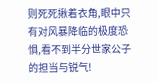则死死揪着衣角,眼中只有对风暴降临的极度恐惧,看不到半分世家公子的担当与锐气!